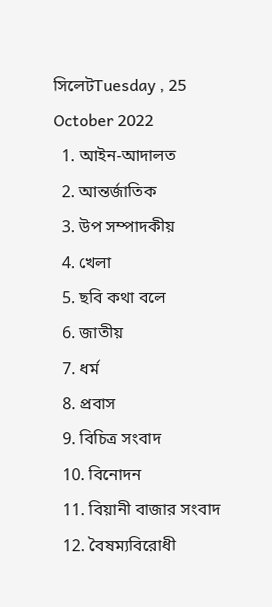সিলেটTuesday , 25 October 2022
  1. আইন-আদালত
  2. আন্তর্জাতিক
  3. উপ সম্পাদকীয়
  4. খেলা
  5. ছবি কথা বলে
  6. জাতীয়
  7. ধর্ম
  8. প্রবাস
  9. বিচিত্র সংবাদ
  10. বিনোদন
  11. বিয়ানী বাজার সংবাদ
  12. বৈষম্যবিরোধী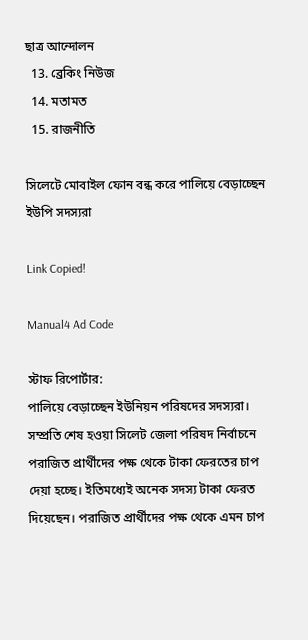ছাত্র আন্দোলন
  13. ব্রেকিং নিউজ
  14. মতামত
  15. রাজনীতি

সিলেটে মোবাইল ফোন বন্ধ করে পালিয়ে বেড়াচ্ছেন ইউপি সদস্যরা

Link Copied!

Manual4 Ad Code

স্টাফ রিপোর্টার:
পালিয়ে বেড়াচ্ছেন ইউনিয়ন পরিষদের সদস্যরা। সম্প্রতি শেষ হওয়া সিলেট জেলা পরিষদ নির্বাচনে পরাজিত প্রার্থীদের পক্ষ থেকে টাকা ফেরতের চাপ দেয়া হচ্ছে। ইতিমধ্যেই অনেক সদস্য টাকা ফেরত দিয়েছেন। পরাজিত প্রার্থীদের পক্ষ থেকে এমন চাপ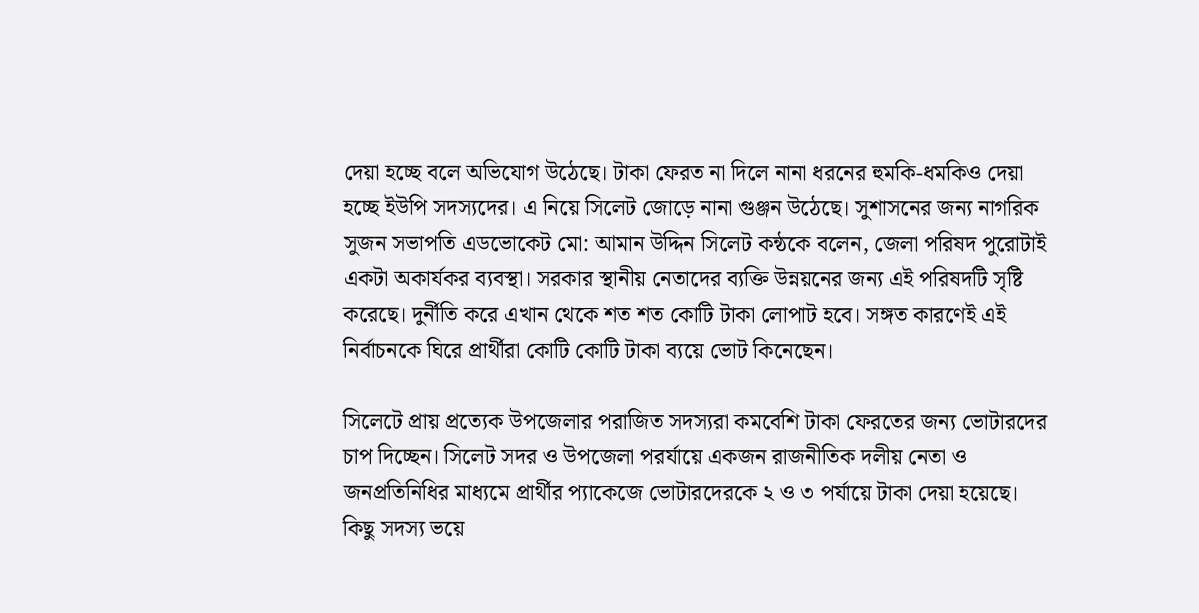দেয়া হচ্ছে বলে অভিযোগ উঠেছে। টাকা ফেরত না দিলে নানা ধরনের হুমকি-ধমকিও দেয়া হচ্ছে ইউপি সদস্যদের। এ নিয়ে সিলেট জোড়ে নানা গুঞ্জন উঠেছে। সুশাসনের জন্য নাগরিক সুজন সভাপতি এডভোকেট মো: আমান উদ্দিন সিলেট কন্ঠকে বলেন, জেলা পরিষদ পুরোটাই একটা অকার্যকর ব্যবস্থা। সরকার স্থানীয় নেতাদের ব্যক্তি উন্নয়নের জন্য এই পরিষদটি সৃষ্টি করেছে। দুর্নীতি করে এখান থেকে শত শত কোটি টাকা লোপাট হবে। সঙ্গত কারণেই এই নির্বাচনকে ঘিরে প্রার্থীরা কোটি কোটি টাকা ব্যয়ে ভোট কিনেছেন।

সিলেটে প্রায় প্রত্যেক উপজেলার পরাজিত সদস্যরা কমবেশি টাকা ফেরতের জন্য ভোটারদের চাপ দিচ্ছেন। সিলেট সদর ও উপজেলা পরর্যায়ে একজন রাজনীতিক দলীয় নেতা ও জনপ্রতিনিধির মাধ্যমে প্রার্থীর প্যাকেজে ভোটারদেরকে ২ ও ৩ পর্যায়ে টাকা দেয়া হয়েছে। কিছু সদস্য ভয়ে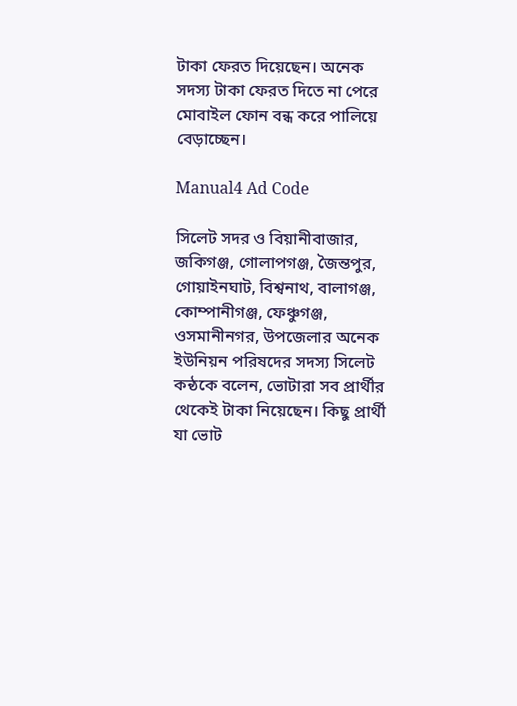টাকা ফেরত দিয়েছেন। অনেক সদস্য টাকা ফেরত দিতে না পেরে মোবাইল ফোন বন্ধ করে পালিয়ে বেড়াচ্ছেন।

Manual4 Ad Code

সিলেট সদর ও বিয়ানীবাজার, জকিগঞ্জ, গোলাপগঞ্জ, জৈন্তপুর, গোয়াইনঘাট, বিশ্বনাথ, বালাগঞ্জ, কোম্পানীগঞ্জ, ফেঞ্চুগঞ্জ, ওসমানীনগর, উপজেলার অনেক ইউনিয়ন পরিষদের সদস্য সিলেট কন্ঠকে বলেন, ভোটারা সব প্রার্থীর থেকেই টাকা নিয়েছেন। কিছু প্রার্থী যা ভোট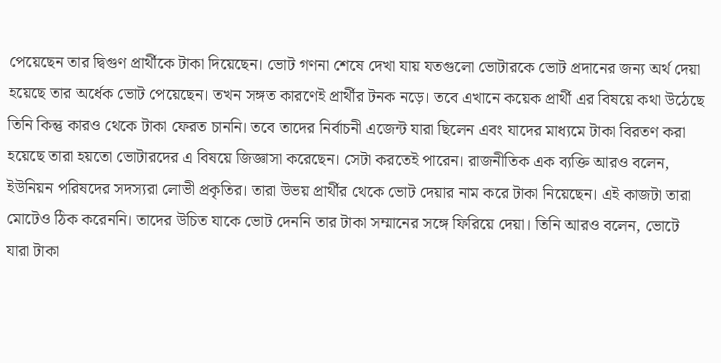পেয়েছেন তার দ্বিগুণ প্রার্থীকে টাকা দিয়েছেন। ভোট গণনা শেষে দেখা যায় যতগুলো ভোটারকে ভোট প্রদানের জন্য অর্থ দেয়া হয়েছে তার অর্ধেক ভোট পেয়েছেন। তখন সঙ্গত কারণেই প্রার্থীর টনক নড়ে। তবে এখানে কয়েক প্রার্থী এর বিষয়ে কথা উঠেছে তিনি কিন্তু কারও থেকে টাকা ফেরত চাননি। তবে তাদের নির্বাচনী এজেন্ট যারা ছিলেন এবং যাদের মাধ্যমে টাকা বিরতণ করা হয়েছে তারা হয়তো ভোটারদের এ বিষয়ে জিজ্ঞাসা করেছেন। সেটা করতেই পারেন। রাজনীতিক এক ব্যক্তি আরও বলেন, ইউনিয়ন পরিষদের সদস্যরা লোভী প্রকৃতির। তারা উভয় প্রার্থীর থেকে ভোট দেয়ার নাম করে টাকা নিয়েছেন। এই কাজটা তারা মোটেও ঠিক করেননি। তাদের উচিত যাকে ভোট দেননি তার টাকা সম্মানের সঙ্গে ফিরিয়ে দেয়া। তিনি আরও বলেন, ভোটে যারা টাকা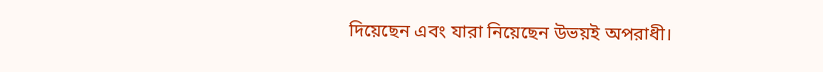দিয়েছেন এবং যারা নিয়েছেন উভয়ই অপরাধী।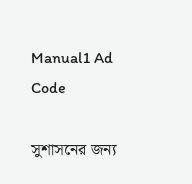Manual1 Ad Code

সুশাসনের জন্য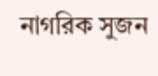নাগরিক সুজন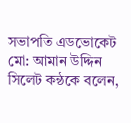সভাপতি এডভোকেট মো: আমান উদ্দিন সিলেট কন্ঠকে বলেন,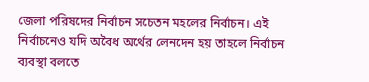জেলা পরিষদের নির্বাচন সচেতন মহলের নির্বাচন। এই নির্বাচনেও যদি অবৈধ অর্থের লেনদেন হয় তাহলে নির্বাচন ব্যবস্থা বলতে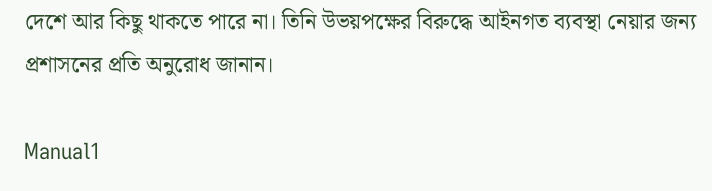দেশে আর কিছু থাকতে পারে না। তিনি উভয়পক্ষের বিরুদ্ধে আইনগত ব্যবস্থা নেয়ার জন্য প্রশাসনের প্রতি অনুরোধ জানান।

Manual1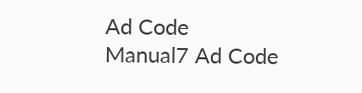Ad Code
Manual7 Ad Code